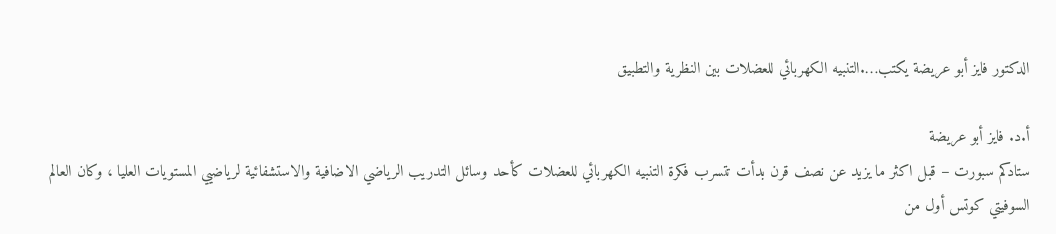الدكتور فايز أبو عريضة يكتب….التنبيه الكهربائي للعضلات بين النظرية والتطبيق

أ.د. فايز أبو عريضة
ستادكم سبورت – قبل اكثر ما يزيد عن نصف قرن بدأت تتسرب فكرة التنبيه الكهربائي للعضلات كأحد وسائل التدريب الرياضي الاضافية والاستشفائية لرياضيي المستويات العليا ، وكان العالم السوفيتي كوتس أول من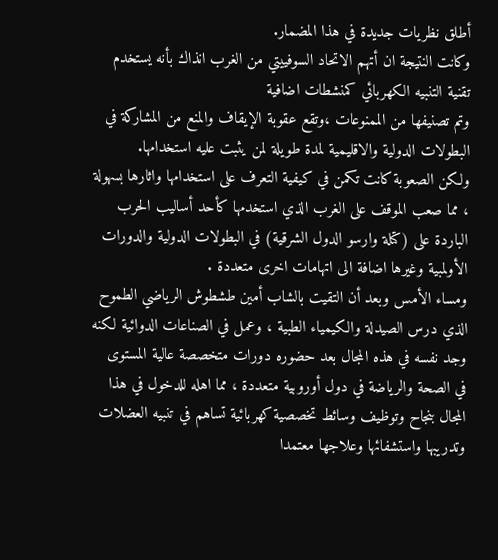أطلق نظريات جديدة في هذا المضمار.
وكانت النتيجة ان أتهم الاتحاد السوفييتي من الغرب انذاك بأنه يستخدم تقنية التنبيه الكهربائي كمنشطات اضافية
وتم تصنيفها من الممنوعات ،وتقع عقوبة الإيقاف والمنع من المشاركة في البطولات الدولية والاقليمية لمدة طويلة لمن يثبت عليه استخدامها.
ولكن الصعوبة كانت تكمن في كيفية التعرف على استخدامها واثارها بسهولة ، مما صعب الموقف على الغرب الذي استخدمها كأحد أساليب الحرب الباردة على (كتلة وارسو الدول الشرقية) في البطولات الدولية والدورات الأولمبية وغيرها اضافة الى اتهامات اخرى متعددة .
ومساء الأمس وبعد أن التقيت بالشاب أمين طشطوش الرياضي الطموح الذي درس الصيدلة والكيمياء الطبية ، وعمل في الصناعات الدوائية لكنه وجد نفسه في هذه المجال بعد حضوره دورات متخصصة عالية المستوى
في الصحة والرياضة في دول أوروبية متعددة ، مما اهله للدخول في هذا المجال بنجاح وتوظيف وسائط تخصصية كهربائية تساهم في تنبيه العضلات وتدريبها واستشفائها وعلاجها معتمدا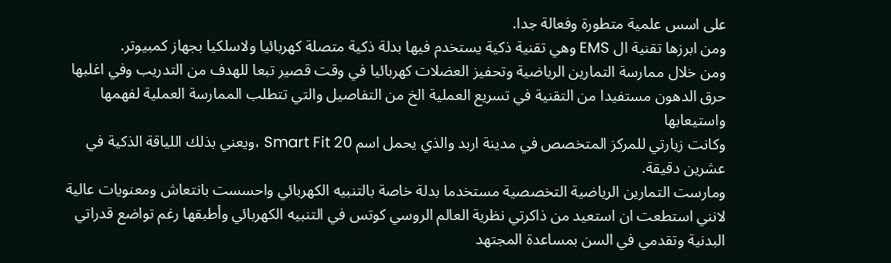على اسس علمية متطورة وفعالة جدا.
ومن ابرزها تقنية ال EMS وهي تقنية ذكية يستخدم فيها بدلة ذكية متصلة كهربائيا ولاسلكيا بجهاز كمبيوتر.
ومن خلال ممارسة التمارين الرياضية وتحفيز العضلات كهربائيا في وقت قصير تبعا للهدف من التدريب وفي اغلبها حرق الدهون مستفيدا من التقنية في تسريع العملية الخ من التفاصيل والتي تتطلب الممارسة العملية لفهمها واستيعابها
وكانت زيارتي للمركز المتخصص في مدينة اربد والذي يحمل اسم Smart Fit 20 ،ويعني بذلك اللياقة الذكية في عشرين دقيقة.
ومارست التمارين الرياضية التخصصية مستخدما بدلة خاصة بالتنبيه الكهربائي واحسست بانتعاش ومعنويات عالية لانني استطعت ان استعيد من ذاكرتي نظرية العالم الروسي كوتس في التنبيه الكهربائي وأطبقها رغم تواضع قدراتي البدنية وتقدمي في السن بمساعدة المجتهد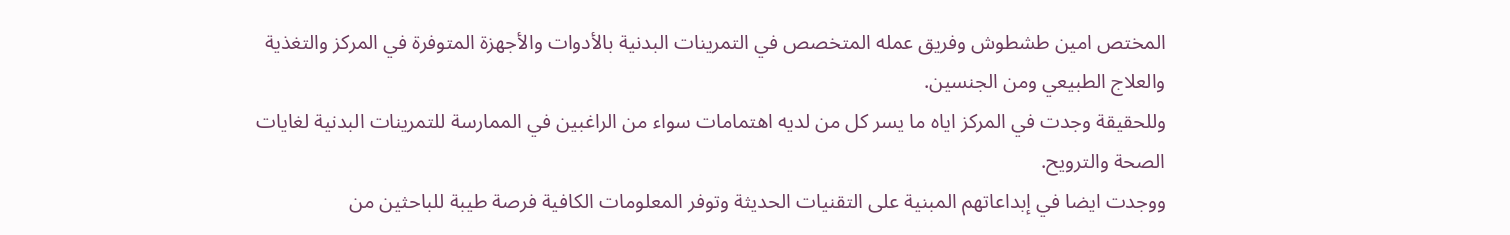المختص امين طشطوش وفريق عمله المتخصص في التمرينات البدنية بالأدوات والأجهزة المتوفرة في المركز والتغذية والعلاج الطبيعي ومن الجنسين.
وللحقيقة وجدت في المركز اياه ما يسر كل من لديه اهتمامات سواء من الراغبين في الممارسة للتمرينات البدنية لغايات الصحة والترويح.
ووجدت ايضا في إبداعاتهم المبنية على التقنيات الحديثة وتوفر المعلومات الكافية فرصة طيبة للباحثين من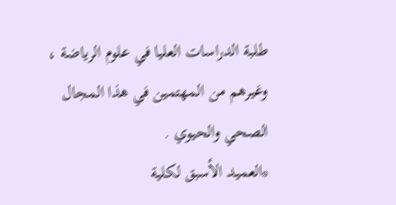طلبة الدراسات العليا في علوم الرياضة ، وغيرهم من المهتمين في هذا المجال الصحي والحيوي .
*العميد الأسبق لكلية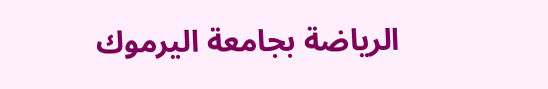الرياضة بجامعة اليرموك